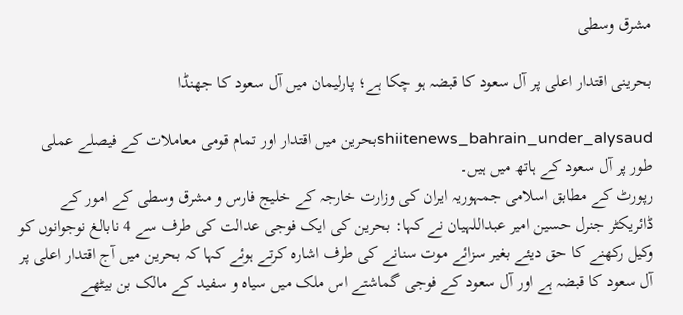مشرق وسطی

بحرینی اقتدار اعلی پر آل سعود کا قبضہ ہو چکا ہے؛ پارلیمان میں آل سعود کا جھنڈا

shiitenews_bahrain_under_alysaudبحرین میں اقتدار اور تمام قومی معاملات کے فیصلے عملی طور پر آل سعود کے ہاتھ میں ہیں۔
رپورٹ کے مطابق اسلامی جمہوریہ ایران کی وزارت خارجہ کے خلیج فارس و مشرق وسطی کے امور کے ڈائریکٹر جنرل حسین امیر عبداللہیان نے کہا: بحرین کی ایک فوجی عدالت کی طرف سے 4 نابالغ نوجوانوں کو وکیل رکھنے کا حق دیئے بغیر سزائے موت سنانے کی طرف اشارہ کرتے ہوئے کہا کہ بحرین میں آج اقتدار اعلی پر آل سعود کا قبضہ ہے اور آل سعود کے فوجی گماشتے اس ملک میں سیاہ و سفید کے مالک بن بیٹھے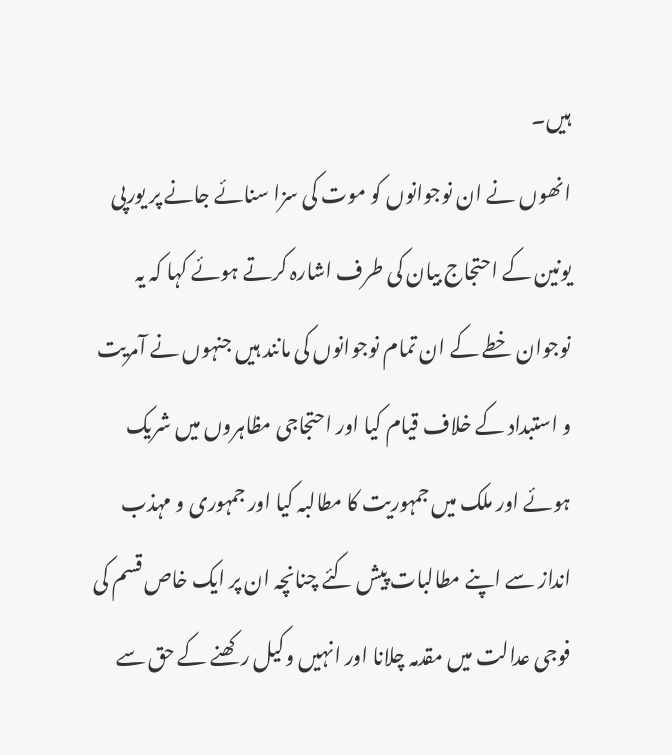ہیں۔
انھوں نے ان نوجوانوں کو موت کی سزا سنائے جانے پر یورپی یونین کے احتجاج بیان کی طرف اشارہ کرتے ہوئے کہا کہ یہ نوجوان خطے کے ان تمام نوجوانوں کی مانند ہیں جنہوں نے آمریت و استبداد کے خلاف قیام کیا اور احتجاجی مظاہروں میں شریک ہوئے اور ملک میں جمہوریت کا مطالبہ کیا اور جمہوری و مہذب انداز سے اپنے مطالبات پیش کئے چنانچہ ان پر ایک خاص قسم کی فوجی عدالت میں مقدمہ چلانا اور انہیں وکیل رکھنے کے حق سے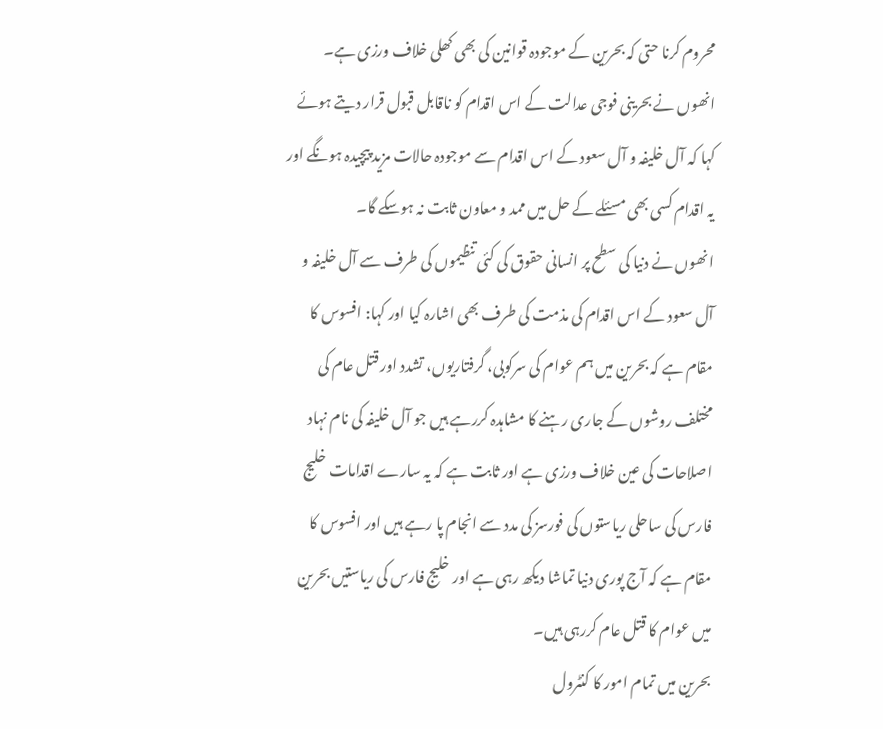محروم کرنا حتی کہ بحرین کے موجودہ قوانین کی بھی کھلی خلاف ورزی ہے۔
انھوں نے بحرینی فوجی عدالت کے اس اقدام کو ناقابل قبول قرار دیتے ہوئے کہا کہ آل خلیفہ و آل سعود کے اس اقدام سے موجودہ حالات مزید پیچیدہ ہونگے اور یہ اقدام کسی بھی مسئلے کے حل میں ممد و معاون ثابت نہ ہوسکے گا۔
انھوں نے دنیا کی سطح پر انسانی حقوق کی کئی تنظیموں کی طرف سے آل خلیفہ و آل سعود کے اس اقدام کی مذمت کی طرف بھی اشارہ کیا اور کہا: افسوس کا مقام ہے کہ بحرین میں ہم عوام کی سرکوبی، گرفتاریوں، تشدد اور قتل عام کی مختلف روشوں کے جاری رہنے کا مشاہدہ کررہے ہیں جو آل خلیفہ کی نام نہاد اصلاحات کی عین خلاف ورزی ہے اور ثابت ہے کہ یہ سارے اقدامات خلیج فارس کی ساحلی ریاستوں کی فورسز کی مدد سے انجام پا رہے ہیں اور افسوس کا مقام ہے کہ آج پوری دنیا تماشا دیکھ رہی ہے اور خلیج فارس کی ریاستیں بحرین میں عوام کا قتل عام کررہی ہیں۔
بحرین میں تمام امور کا کنٹرول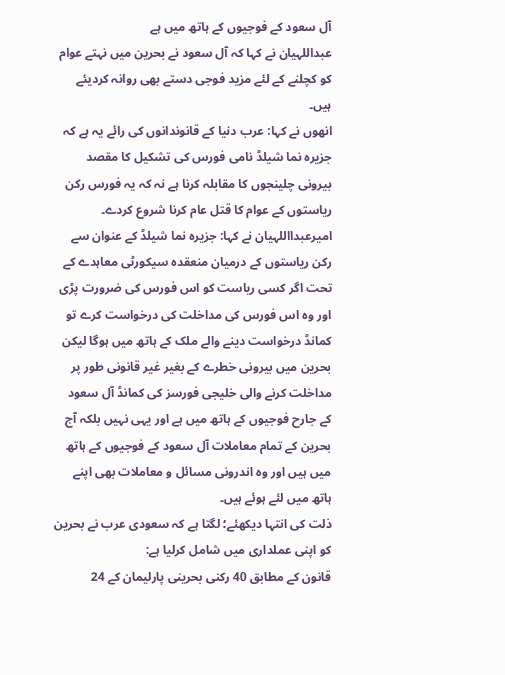آل سعود کے فوجیوں کے ہاتھ میں ہے
عبداللہیان نے کہا کہ آل سعود نے بحرین میں نہتے عوام کو کچلنے کے لئے مزید فوجی دستے بھی روانہ کردیئے ہیں۔
انھوں نے کہا: عرب دنیا کے قانوندانوں کی رائے یہ ہے کہ جزیرہ نما شیلڈ نامی فورس کی تشکیل کا مقصد بیرونی چلینجوں کا مقابلہ کرنا ہے نہ کہ یہ فورس رکن ریاستوں کے عوام کا قتل عام کرنا شروع کردے۔
امیرعبدااللہیان نے کہا: جزیرہ نما شیلڈ کے عنوان سے رکن ریاستوں کے درمیان منعقدہ سیکورٹی معاہدے کے تحت اگر کسی ریاست کو اس فورس کی ضرورت پڑی اور وہ اس فورس کی مداخلت کی درخواست کرے تو کمانڈ درخواست دینے والے ملک کے ہاتھ میں ہوگا لیکن بحرین میں بیرونی خطرے کے بغیر غیر قانونی طور پر مداخلت کرنے والی خلیجی فورسز کی کمانڈ آل سعود کے جارح فوجیوں کے ہاتھ میں ہے اور یہی نہیں بلکہ آج بحرین کے تمام معاملات آل سعود کے فوجیوں کے ہاتھ میں ہیں اور وہ اندرونی مسائل و معاملات بھی اپنے ہاتھ میں لئے ہوئے ہیں۔
ذلت کی انتہا دیکھئے؛ لگتا ہے کہ سعودی عرب نے بحرین کو اپنی عملداری میں شامل کرلیا ہے:
قانون کے مطابق 40 رکنی بحرینی پارلیمان کے 24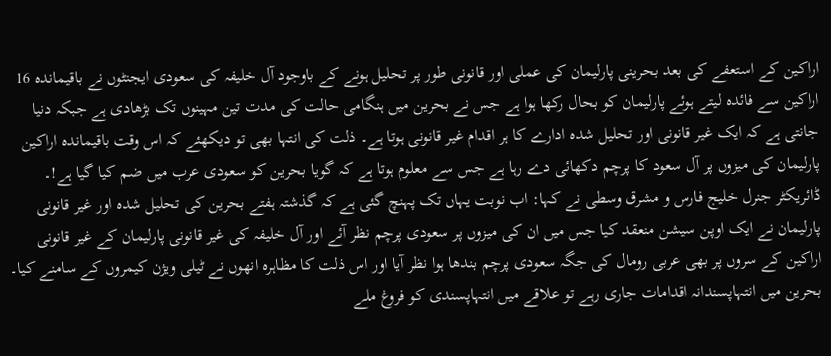اراکین کے استعفے کی بعد بحرینی پارلیمان کی عملی اور قانونی طور پر تحلیل ہونے کے باوجود آل خلیفہ کی سعودی ایجنٹوں نے باقیماندہ 16 اراکین سے فائدہ لیتے ہوئے پارلیمان کو بحال رکھا ہوا ہے جس نے بحرین میں ہنگامی حالت کی مدت تین مہینوں تک بڑھادی ہے جبکہ دنیا جانتی ہے کہ ایک غیر قانونی اور تحلیل شدہ ادارے کا ہر اقدام غیر قانونی ہوتا ہے۔ ذلت کی انتہا بھی تو دیکھئے کہ اس وقت باقیماندہ اراکین پارلیمان کی میزوں پر آل سعود کا پرچم دکھائی دے رہا ہے جس سے معلوم ہوتا ہے کہ گویا بحرین کو سعودی عرب میں ضم کیا گیا ہے!۔
ڈائریکٹر جنرل خلیج فارس و مشرق وسطی نے کہا: اب نوبت یہاں تک پہنچ گئی ہے کہ گذشتہ ہفتے بحرین کی تحلیل شدہ اور غیر قانونی پارلیمان نے ایک اوپن سیشن منعقد کیا جس میں ان کی میزوں پر سعودی پرچم نظر آئے اور آل خلیفہ کی غیر قانونی پارلیمان کے غیر قانونی اراکین کے سروں پر بھی عربی رومال کی جگہ سعودی پرچم بندھا ہوا نظر آیا اور اس ذلت کا مظاہرہ انھوں نے ٹیلی ویژن کیمروں کے سامنے کیا۔
بحرین میں انتہاپسندانہ اقدامات جاری رہے تو علاقے میں انتہاپسندی کو فروغ ملے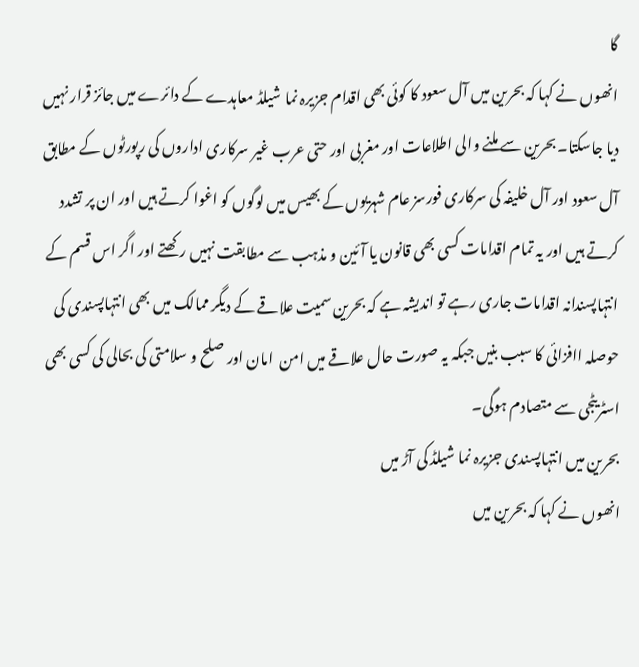گا
انھوں نے کہا کہ بحرین میں آل سعود کا کوئی بھی اقدام جزیرہ نما شیلڈ معاہدے کے دائرے میں جائز قرار نہیں دیا جاسکتا۔ بحرین سے ملنے والی اطلاعات اور مغربی اور حتی عرب غیر سرکاری اداروں کی رپورٹوں کے مطابق آل سعود اور آل خلیفہ کی سرکاری فورسز عام شہریوں کے بھیس میں لوگوں کو اغوا کرتے ہیں اور ان پر تشدد کرتے ہیں اور یہ تمام اقدامات کسی بھی قانون یا آئین و مذہب سے مطابقت نہیں رکھتے اور اگر اس قسم کے انتہاپسندانہ اقدامات جاری رہے تو اندیشہ ہے کہ بحرین سمیت علاقے کے دیگر ممالک میں بھی انتہاپسندی کی حوصلہ اافزائی کا سبب بنیں جبکہ یہ صورت حال علاقے میں امن  امان اور صلح و سلامتی کی بحالی کی کسی بھی اسٹریٹجی سے متصادم ہوگی۔
بحرین میں انتہاپسندی جزیرہ نما شیلڈ کی آڑ میں
انھوں نے کہا کہ بحرین میں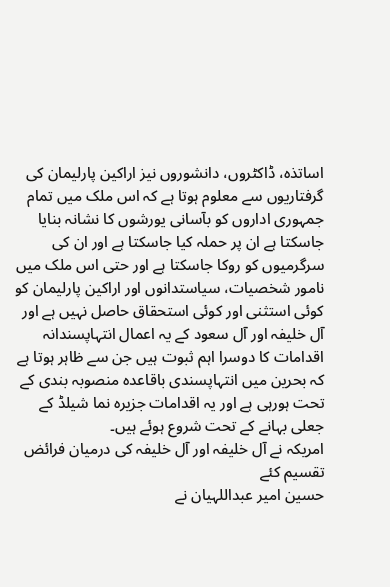اساتذہ، ڈاکٹروں، دانشوروں نیز اراکین پارلیمان کی گرفتاریوں سے معلوم ہوتا ہے کہ اس ملک میں تمام جمہوری اداروں کو بآسانی یورشوں کا نشانہ بنایا جاسکتا ہے ان پر حملہ کیا جاسکتا ہے اور ان کی سرگرمیوں کو روکا جاسکتا ہے اور حتی اس ملک میں نامور شخصیات، سیاستدانوں اور اراکین پارلیمان کو کوئی استثنی اور کوئی استحقاق حاصل نہیں ہے اور آل خلیفہ اور آل سعود کے یہ اعمال انتہاپسندانہ اقدامات کا دوسرا اہم ثبوت ہیں جن سے ظاہر ہوتا ہے کہ بحرین میں انتہاپسندی باقاعدہ منصوبہ بندی کے تحت ہورہی ہے اور یہ اقدامات جزیرہ نما شیلڈ کے جعلی بہانے کے تحت شروع ہوئے ہیں۔
امریکہ نے آل خلیفہ اور آل خلیفہ کی درمیان فرائض تقسیم کئے
حسین امیر عبداللہیان نے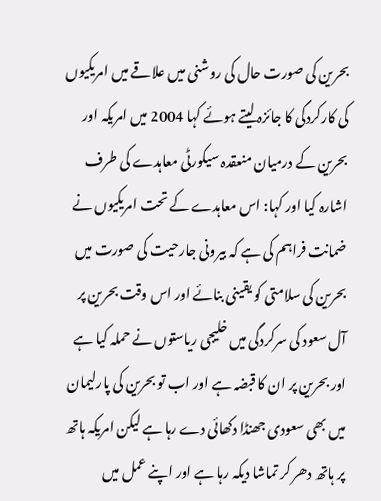بحرین کی صورت حال کی روشنی میں علاقے میں امریکیوں کی کارکردگی کا جائزہ لیتے ہوئے کہا 2004 میں امریکہ اور بحرین کے درمیان منعقدہ سیکورٹی معاہدے کی طرف اشارہ کیا اور کہا: اس معاہدے کے تحت امریکیوں نے ضمانت فراہم کی ہے کہ بیرونی جارحیت کی صورت میں بحرین کی سلامتی کو یقینی بنائے اور اس وقت بحرین پر آل سعود کی سرکردگی میں خلیجی ریاستوں نے حملہ کیا ہے اور بحرین پر ان کا قبضہ ہے اور اب تو بحرین کی پارلیمان میں بھی سعودی جھنڈا دکھائی دے رہا ہے لیکن امریکہ ہاتھ پر ہاتھ دھر کر تماشا دیکہ رہا ہے اور اپنے عمل میں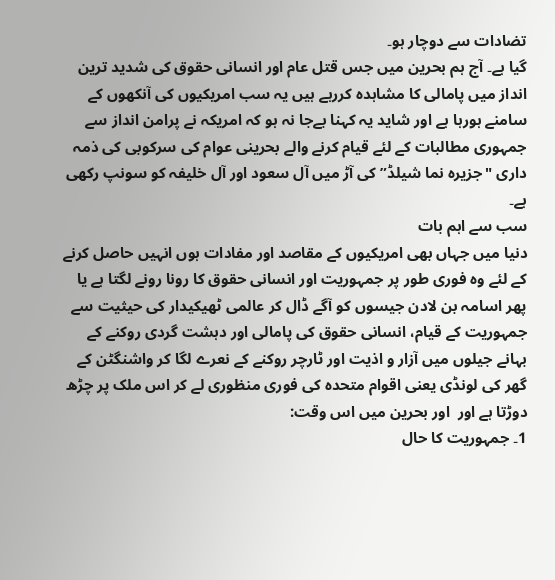تضادات سے دوچار ہو۔
گیا ہے۔ آج ہم بحرین میں جس قتل عام اور انسانی حقوق کی شدید ترین انداز میں پامالی کا مشاہدہ کررہے ہیں یہ سب امریکیوں کی آنکھوں کے سامنے ہورہا ہے اور شاید یہ کہنا بےجا نہ ہو کہ امریکہ نے پرامن انداز سے جمہوری مطالبات کے لئے قیام کرنے والے بحرینی عوام کی سرکوبی کی ذمہ داری "جزیرہ نما شیلڈ” کی آڑ میں آل سعود اور آل خلیفہ کو سونپ رکھی ہے۔
سب سے اہم بات
دنیا میں جہاں بھی امریکیوں کے مقاصد اور مفادات ہوں انہیں حاصل کرنے کے لئے وہ فوری طور پر جمہوریت اور انسانی حقوق کا رونا رونے لگتا ہے یا پھر اسامہ بن لادن جیسوں کو آگے ڈال کر عالمی ٹھیکیدار کی حیثیت سے جمہوریت کے قیام، انسانی حقوق کی پامالی اور دہشت گردی روکنے کے بہانے جیلوں میں آزار و اذیت اور ٹارچر روکنے کے نعرے لگا کر واشنگٹن کے گھر کی لونڈی یعنی اقوام متحدہ کی فوری منظوری لے کر اس ملک پر چڑھ دوڑتا ہے اور  اور بحرین میں اس وقت:
1۔ جمہوریت کا حال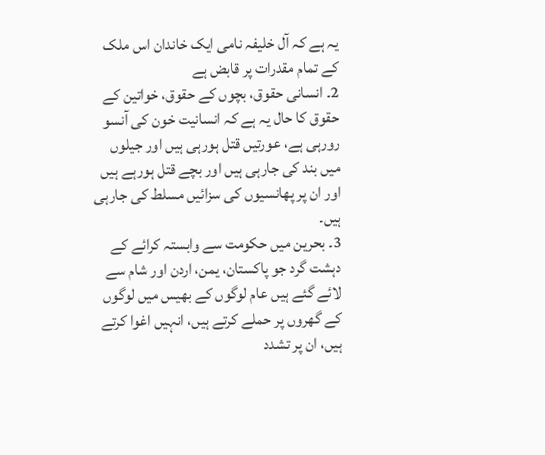یہ ہے کہ آل خلیفہ نامی ایک خاندان اس ملک کے تمام مقدرات پر قابض ہے
2۔ انسانی حقوق، بچوں کے حقوق، خواتین کے حقوق کا حال یہ ہے کہ انسانیت خون کی آنسو رورہی ہے، عورتیں قتل ہورہی ہیں اور جیلوں میں بند کی جارہی ہیں اور بچے قتل ہورہے ہیں اور ان پر پھانسیوں کی سزائیں مسلط کی جارہی ہیں۔
3۔ بحرین میں حکومت سے وابستہ کرائے کے دہشت گرد جو پاکستان، یمن، اردن اور شام سے لائے گئے ہیں عام لوگوں کے بھیس میں لوگوں کے گھروں پر حملے کرتے ہیں، انہیں اغوا کرتے ہیں، ان پر تشدد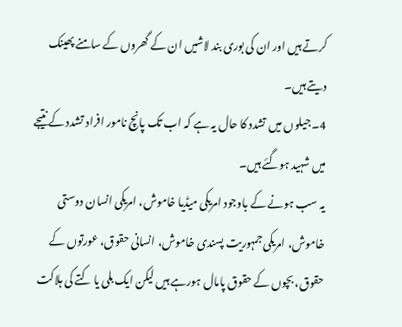کرتے ہیں اور ان کی بوری بند لاشیں ان کے گھروں کے سامنے پھینک دیتے ہیں۔
4۔ جیلوں میں تشدد کا حال یہ ہے کہ اب تک پانچ نامور افراد تشدد کے نتیجے میں شہید ہوگئے ہیں۔
یہ سب ہونے کے باوجود امریکی میڈیا خاموش، امریکی انسان دوستی خاموش، امریکی جمہوریت پسندی خاموش، انسانی حقوق، عورتوں کے حقوق، بچوں کے حقوق پامال ہورہے ہیں لیکن ایک بلی یا کتے کی ہلاکت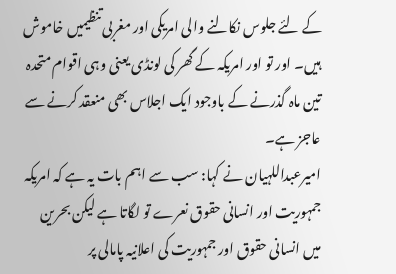کے لئے جلوس نکالنے والی امریکی اور مغربی تنظیمیں خاموش ہیں۔ اور تو اور امریکہ کے گھر کی لونڈی یعنی وہی اقوام متحدہ تین ماہ گذرنے کے باوجود ایک اجلاس بھی منعقد کرنے سے عاجز ہے۔
امیرعبداللہیان نے کہا: سب سے اہم بات یہ ہے کہ امریکہ جمہوریت اور انسانی حقوق نعرے تو لگاتا ہے لیکن بحرین میں انسانی حقوق اور جمہوریت کی اعلانیہ پامالی پر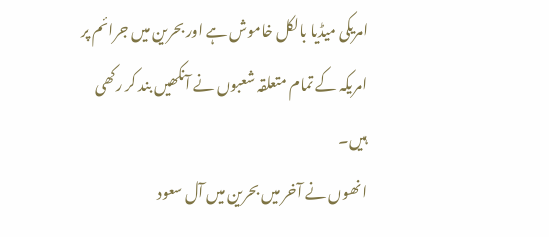امریکی میڈیا بالکل خاموش ہے اور بحرین میں جرائم پر امریکہ کے تمام متعلقہ شعبوں نے آنکھیں بند کر رکھی ہیں۔
انھوں نے آخر میں بحرین میں آل سعود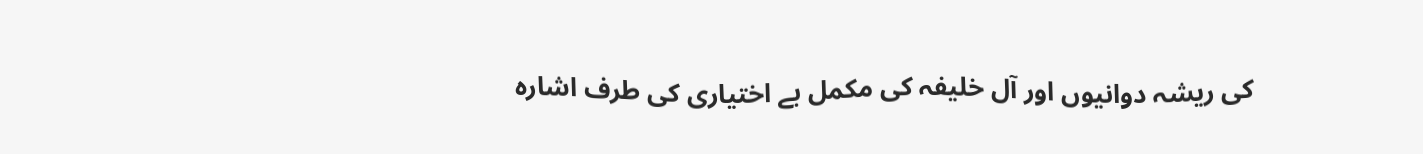کی ریشہ دوانیوں اور آل خلیفہ کی مکمل بے اختیاری کی طرف اشارہ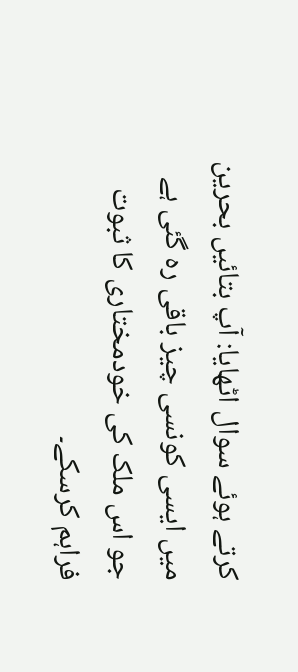کرتے ہوئے سوال اٹھایا: آپ بتائیں بحرین میں ایسی کونسی چیز باقی رہ گئی ہے جو اس ملک کی خودمختاری کا ثبوت فراہم کرسکے۔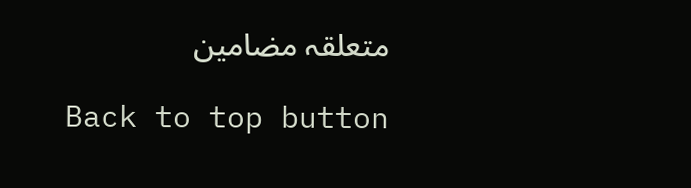متعلقہ مضامین

Back to top button